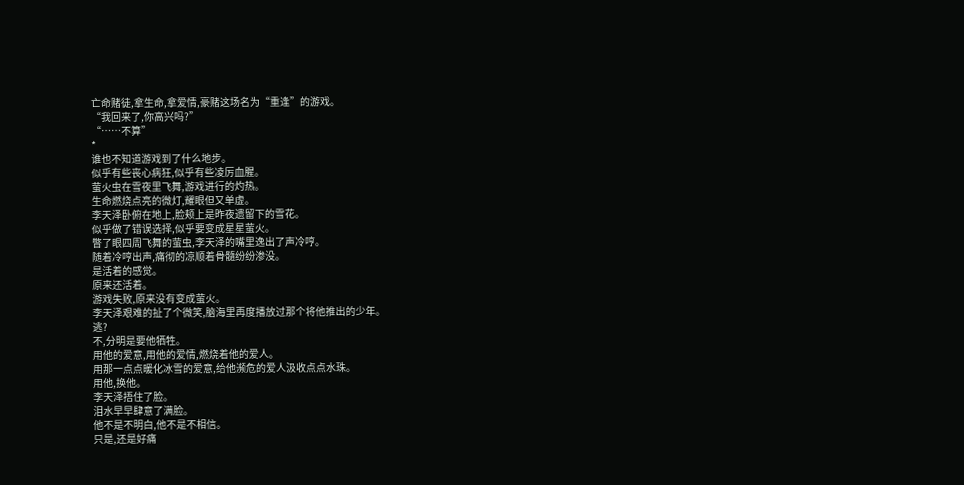亡命赌徒,拿生命,拿爱情,豪赌这场名为“重逢”的游戏。
“我回来了,你高兴吗?”
“……不算”
*
谁也不知道游戏到了什么地步。
似乎有些丧心病狂,似乎有些凌厉血腥。
萤火虫在雪夜里飞舞,游戏进行的灼热。
生命燃烧点亮的微灯,耀眼但又单虚。
李天泽卧俯在地上,脸颊上是昨夜遗留下的雪花。
似乎做了错误选择,似乎要变成星星萤火。
瞥了眼四周飞舞的萤虫,李天泽的嘴里逸出了声冷哼。
随着冷哼出声,痛彻的凉顺着骨髓纷纷渗没。
是活着的感觉。
原来还活着。
游戏失败,原来没有变成萤火。
李天泽艰难的扯了个微笑,脑海里再度播放过那个将他推出的少年。
逃?
不,分明是要他牺牲。
用他的爱意,用他的爱情,燃烧着他的爱人。
用那一点点暖化冰雪的爱意,给他濒危的爱人汲收点点水珠。
用他,换他。
李天泽捂住了脸。
泪水早早肆意了满脸。
他不是不明白,他不是不相信。
只是,还是好痛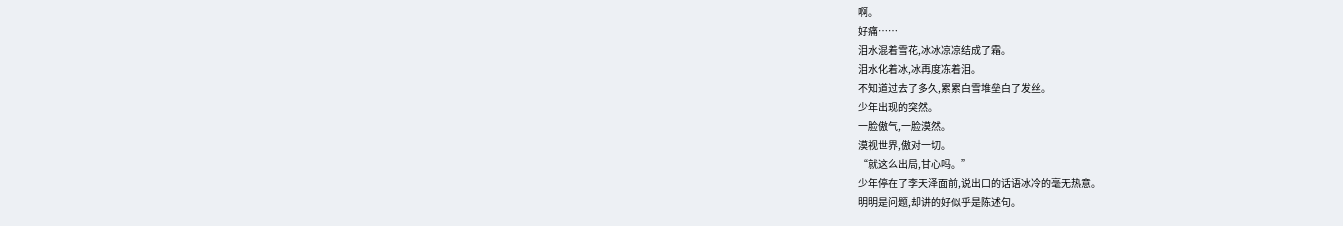啊。
好痛……
泪水混着雪花,冰冰凉凉结成了霜。
泪水化着冰,冰再度冻着泪。
不知道过去了多久,累累白雪堆垒白了发丝。
少年出现的突然。
一脸傲气,一脸漠然。
漠视世界,傲对一切。
“就这么出局,甘心吗。”
少年停在了李天泽面前,说出口的话语冰冷的毫无热意。
明明是问题,却讲的好似乎是陈述句。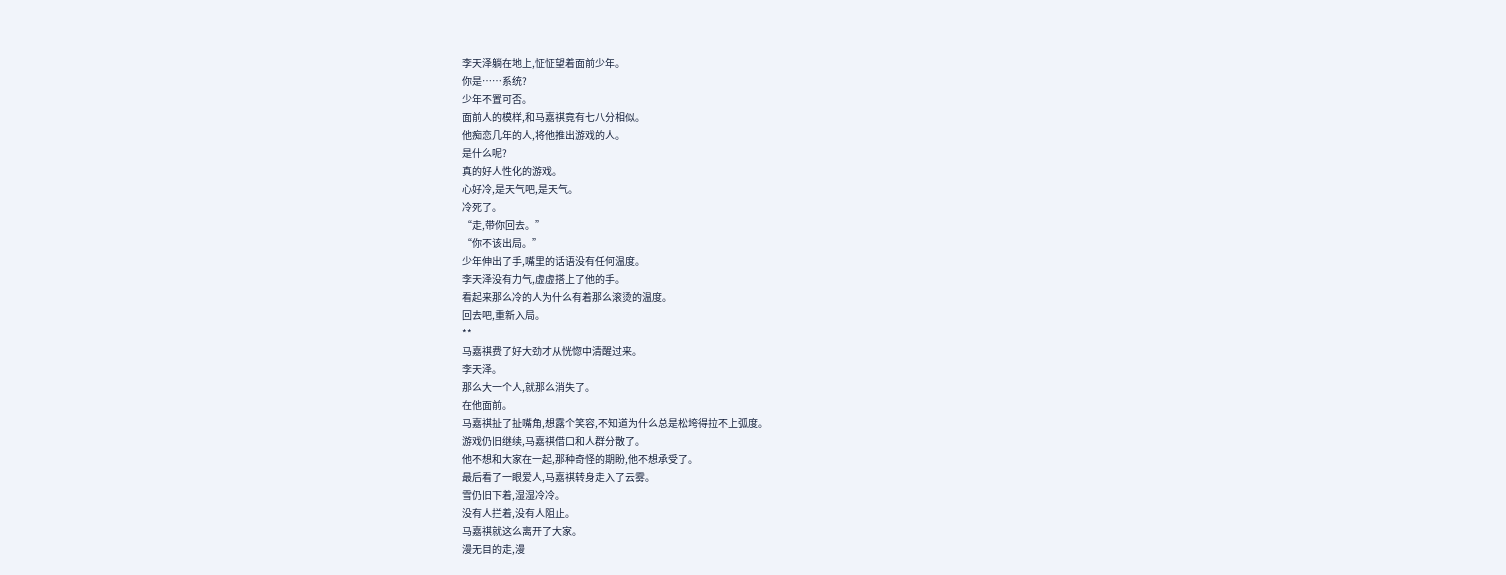李天泽躺在地上,怔怔望着面前少年。
你是……系统?
少年不置可否。
面前人的模样,和马嘉祺竟有七八分相似。
他痴恋几年的人,将他推出游戏的人。
是什么呢?
真的好人性化的游戏。
心好冷,是天气吧,是天气。
冷死了。
“走,带你回去。”
“你不该出局。”
少年伸出了手,嘴里的话语没有任何温度。
李天泽没有力气,虚虚搭上了他的手。
看起来那么冷的人为什么有着那么滚烫的温度。
回去吧,重新入局。
**
马嘉祺费了好大劲才从恍惚中清醒过来。
李天泽。
那么大一个人,就那么消失了。
在他面前。
马嘉祺扯了扯嘴角,想露个笑容,不知道为什么总是松垮得拉不上弧度。
游戏仍旧继续,马嘉祺借口和人群分散了。
他不想和大家在一起,那种奇怪的期盼,他不想承受了。
最后看了一眼爱人,马嘉祺转身走入了云雾。
雪仍旧下着,湿湿冷冷。
没有人拦着,没有人阻止。
马嘉祺就这么离开了大家。
漫无目的走,漫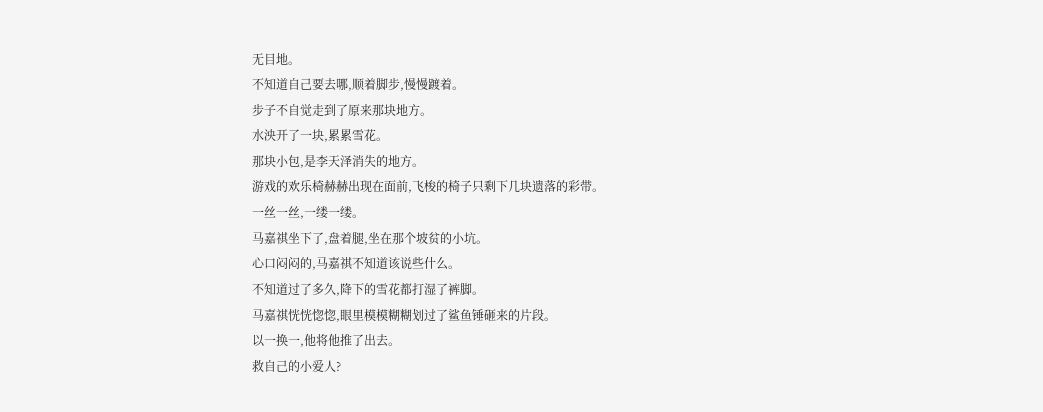无目地。
不知道自己要去哪,顺着脚步,慢慢踱着。
步子不自觉走到了原来那块地方。
水泱开了一块,累累雪花。
那块小包,是李天泽消失的地方。
游戏的欢乐椅赫赫出现在面前,飞梭的椅子只剩下几块遗落的彩带。
一丝一丝,一缕一缕。
马嘉祺坐下了,盘着腿,坐在那个坡贫的小坑。
心口闷闷的,马嘉祺不知道该说些什么。
不知道过了多久,降下的雪花都打湿了裤脚。
马嘉祺恍恍惚惚,眼里模模糊糊划过了鲨鱼锤砸来的片段。
以一换一,他将他推了出去。
救自己的小爱人?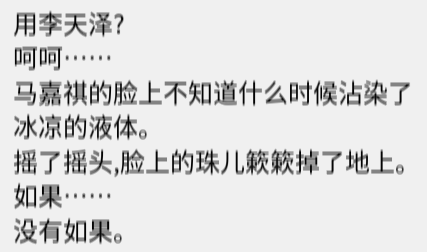用李天泽?
呵呵……
马嘉祺的脸上不知道什么时候沾染了冰凉的液体。
摇了摇头,脸上的珠儿簌簌掉了地上。
如果……
没有如果。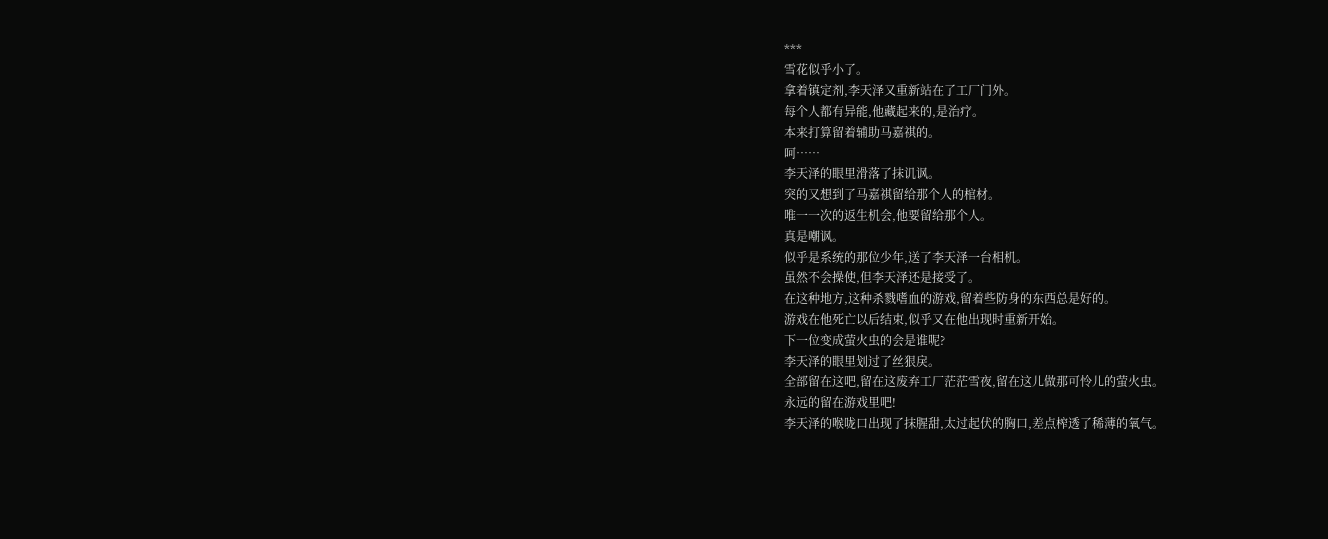***
雪花似乎小了。
拿着镇定剂,李天泽又重新站在了工厂门外。
每个人都有异能,他藏起来的,是治疗。
本来打算留着辅助马嘉祺的。
呵……
李天泽的眼里滑落了抹讥讽。
突的又想到了马嘉祺留给那个人的棺材。
唯一一次的返生机会,他要留给那个人。
真是嘲讽。
似乎是系统的那位少年,送了李天泽一台相机。
虽然不会操使,但李天泽还是接受了。
在这种地方,这种杀戮嗜血的游戏,留着些防身的东西总是好的。
游戏在他死亡以后结束,似乎又在他出现时重新开始。
下一位变成萤火虫的会是谁呢?
李天泽的眼里划过了丝狠戾。
全部留在这吧,留在这废弃工厂茫茫雪夜,留在这儿做那可怜儿的萤火虫。
永远的留在游戏里吧!
李天泽的喉咙口出现了抹腥甜,太过起伏的胸口,差点榨透了稀薄的氧气。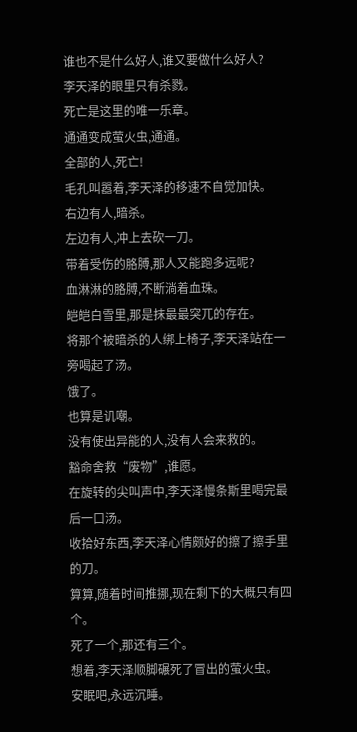谁也不是什么好人,谁又要做什么好人?
李天泽的眼里只有杀戮。
死亡是这里的唯一乐章。
通通变成萤火虫,通通。
全部的人,死亡!
毛孔叫嚣着,李天泽的移速不自觉加快。
右边有人,暗杀。
左边有人,冲上去砍一刀。
带着受伤的胳膊,那人又能跑多远呢?
血淋淋的胳膊,不断淌着血珠。
皑皑白雪里,那是抹最最突兀的存在。
将那个被暗杀的人绑上椅子,李天泽站在一旁喝起了汤。
饿了。
也算是讥嘲。
没有使出异能的人,没有人会来救的。
豁命舍救“废物”,谁愿。
在旋转的尖叫声中,李天泽慢条斯里喝完最后一口汤。
收拾好东西,李天泽心情颇好的擦了擦手里的刀。
算算,随着时间推挪,现在剩下的大概只有四个。
死了一个,那还有三个。
想着,李天泽顺脚碾死了冒出的萤火虫。
安眠吧,永远沉睡。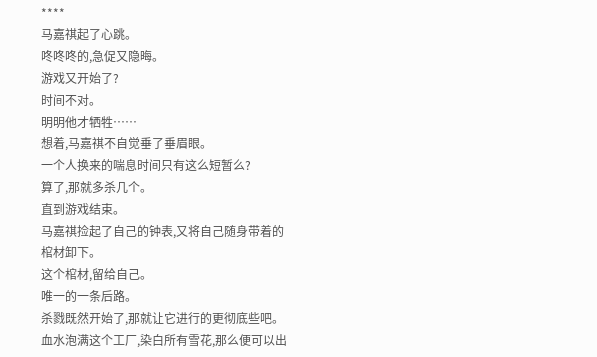****
马嘉祺起了心跳。
咚咚咚的,急促又隐晦。
游戏又开始了?
时间不对。
明明他才牺牲……
想着,马嘉祺不自觉垂了垂眉眼。
一个人换来的喘息时间只有这么短暂么?
算了,那就多杀几个。
直到游戏结束。
马嘉祺捡起了自己的钟表,又将自己随身带着的棺材卸下。
这个棺材,留给自己。
唯一的一条后路。
杀戮既然开始了,那就让它进行的更彻底些吧。
血水泡满这个工厂,染白所有雪花,那么便可以出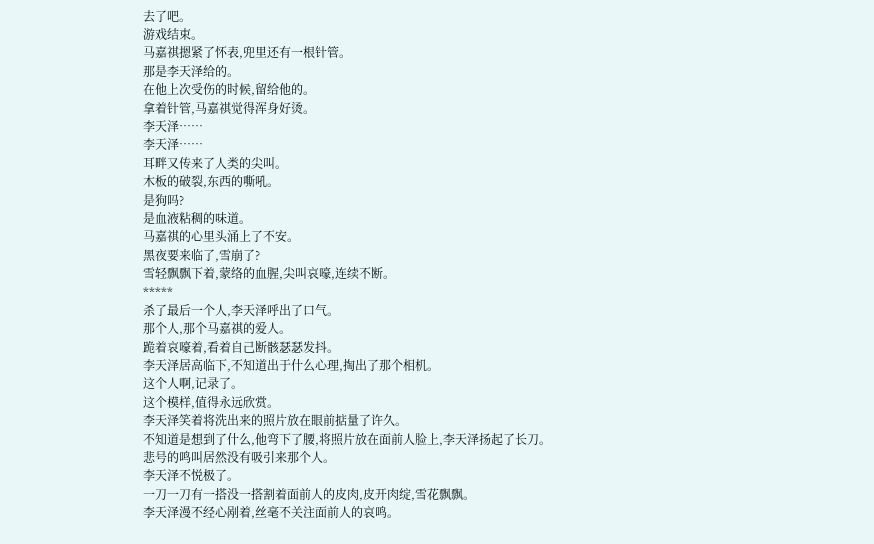去了吧。
游戏结束。
马嘉祺摁紧了怀表,兜里还有一根针管。
那是李天泽给的。
在他上次受伤的时候,留给他的。
拿着针管,马嘉祺觉得浑身好烫。
李天泽……
李天泽……
耳畔又传来了人类的尖叫。
木板的破裂,东西的嘶吼。
是狗吗?
是血液粘稠的味道。
马嘉祺的心里头涌上了不安。
黑夜要来临了,雪崩了?
雪轻飘飘下着,蒙络的血腥,尖叫哀嚎,连续不断。
*****
杀了最后一个人,李天泽呼出了口气。
那个人,那个马嘉祺的爱人。
跪着哀嚎着,看着自己断骸瑟瑟发抖。
李天泽居高临下,不知道出于什么心理,掏出了那个相机。
这个人啊,记录了。
这个模样,值得永远欣赏。
李天泽笑着将洗出来的照片放在眼前掂量了许久。
不知道是想到了什么,他弯下了腰,将照片放在面前人脸上,李天泽扬起了长刀。
悲号的鸣叫居然没有吸引来那个人。
李天泽不悦极了。
一刀一刀有一搭没一搭割着面前人的皮肉,皮开肉绽,雪花飘飘。
李天泽漫不经心剐着,丝毫不关注面前人的哀鸣。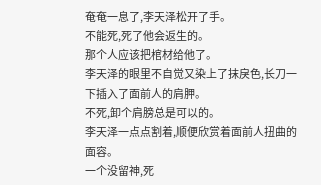奄奄一息了,李天泽松开了手。
不能死,死了他会返生的。
那个人应该把棺材给他了。
李天泽的眼里不自觉又染上了抹戾色,长刀一下插入了面前人的肩胛。
不死,卸个肩膀总是可以的。
李天泽一点点割着,顺便欣赏着面前人扭曲的面容。
一个没留神,死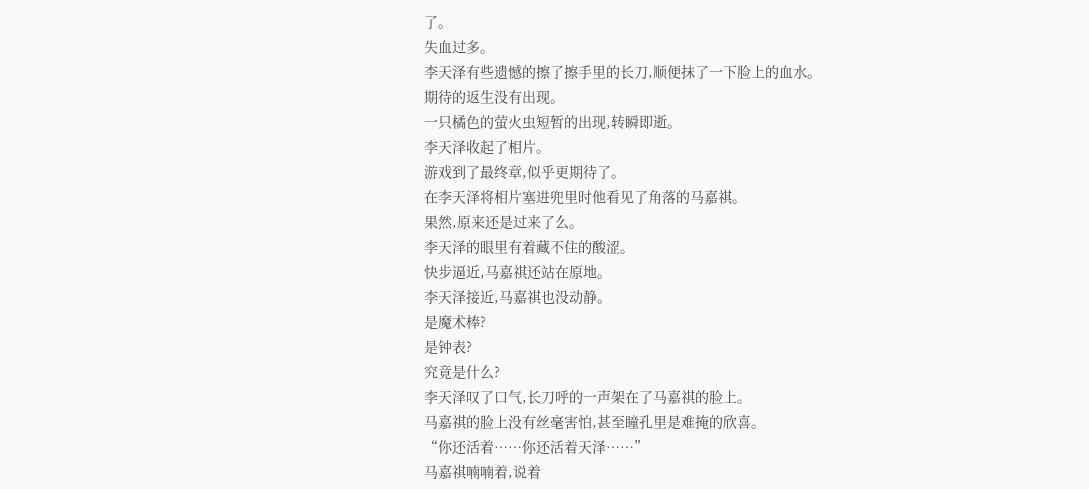了。
失血过多。
李天泽有些遗憾的擦了擦手里的长刀,顺便抹了一下脸上的血水。
期待的返生没有出现。
一只橘色的萤火虫短暂的出现,转瞬即逝。
李天泽收起了相片。
游戏到了最终章,似乎更期待了。
在李天泽将相片塞进兜里时他看见了角落的马嘉祺。
果然,原来还是过来了么。
李天泽的眼里有着藏不住的酸涩。
快步逼近,马嘉祺还站在原地。
李天泽接近,马嘉祺也没动静。
是魔术棒?
是钟表?
究竟是什么?
李天泽叹了口气,长刀呼的一声架在了马嘉祺的脸上。
马嘉祺的脸上没有丝毫害怕,甚至瞳孔里是难掩的欣喜。
“你还活着……你还活着天泽……”
马嘉祺喃喃着,说着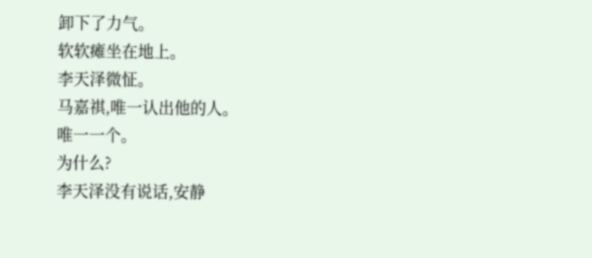卸下了力气。
软软瘫坐在地上。
李天泽微怔。
马嘉祺,唯一认出他的人。
唯一一个。
为什么?
李天泽没有说话,安静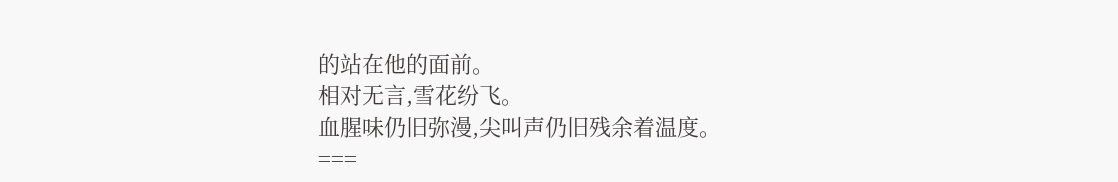的站在他的面前。
相对无言,雪花纷飞。
血腥味仍旧弥漫,尖叫声仍旧残余着温度。
===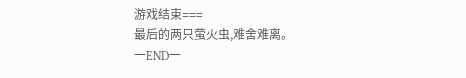游戏结束===
最后的两只萤火虫,难舍难离。
一END一